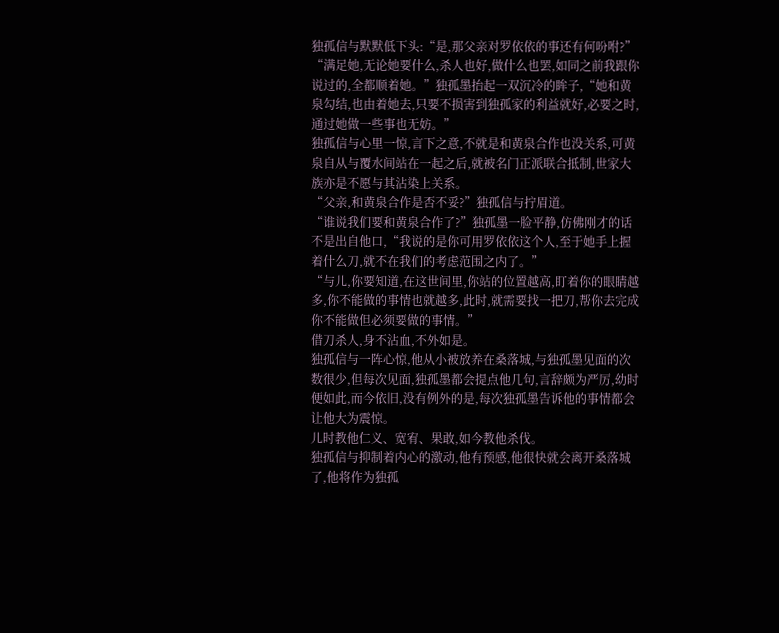独孤信与默默低下头:“是,那父亲对罗依依的事还有何吩咐?”
“满足她,无论她要什么,杀人也好,做什么也罢,如同之前我跟你说过的,全都顺着她。”独孤墨抬起一双沉冷的眸子,“她和黄泉勾结,也由着她去,只要不损害到独孤家的利益就好,必要之时,通过她做一些事也无妨。”
独孤信与心里一惊,言下之意,不就是和黄泉合作也没关系,可黄泉自从与覆水间站在一起之后,就被名门正派联合抵制,世家大族亦是不愿与其沾染上关系。
“父亲,和黄泉合作是否不妥?”独孤信与拧眉道。
“谁说我们要和黄泉合作了?”独孤墨一脸平静,仿佛刚才的话不是出自他口,“我说的是你可用罗依依这个人,至于她手上握着什么刀,就不在我们的考虑范围之内了。”
“与儿,你要知道,在这世间里,你站的位置越高,盯着你的眼睛越多,你不能做的事情也就越多,此时,就需要找一把刀,帮你去完成你不能做但必须要做的事情。”
借刀杀人,身不沾血,不外如是。
独孤信与一阵心惊,他从小被放养在桑落城,与独孤墨见面的次数很少,但每次见面,独孤墨都会提点他几句,言辞颇为严厉,幼时便如此,而今依旧,没有例外的是,每次独孤墨告诉他的事情都会让他大为震惊。
儿时教他仁义、宽宥、果敢,如今教他杀伐。
独孤信与抑制着内心的激动,他有预感,他很快就会离开桑落城了,他将作为独孤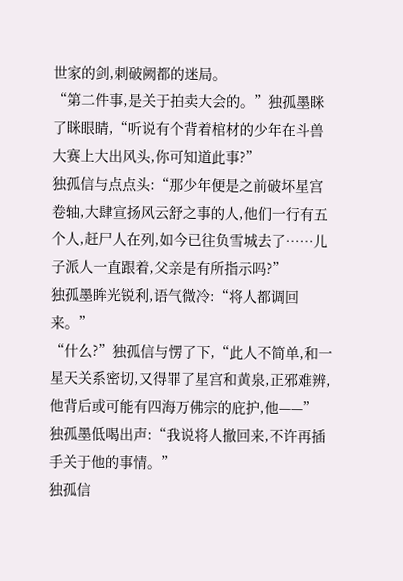世家的剑,刺破阙都的迷局。
“第二件事,是关于拍卖大会的。”独孤墨眯了眯眼睛,“听说有个背着棺材的少年在斗兽大赛上大出风头,你可知道此事?”
独孤信与点点头:“那少年便是之前破坏星宫卷轴,大肆宣扬风云舒之事的人,他们一行有五个人,赶尸人在列,如今已往负雪城去了……儿子派人一直跟着,父亲是有所指示吗?”
独孤墨眸光锐利,语气微冷:“将人都调回来。”
“什么?”独孤信与愣了下,“此人不简单,和一星天关系密切,又得罪了星宫和黄泉,正邪难辨,他背后或可能有四海万佛宗的庇护,他——”
独孤墨低喝出声:“我说将人撤回来,不许再插手关于他的事情。”
独孤信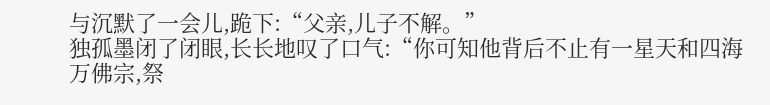与沉默了一会儿,跪下:“父亲,儿子不解。”
独孤墨闭了闭眼,长长地叹了口气:“你可知他背后不止有一星天和四海万佛宗,祭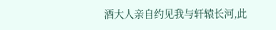酒大人亲自约见我与轩辕长河,此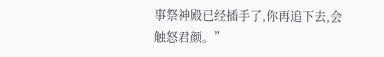事祭神殿已经插手了,你再追下去,会触怒君颜。”